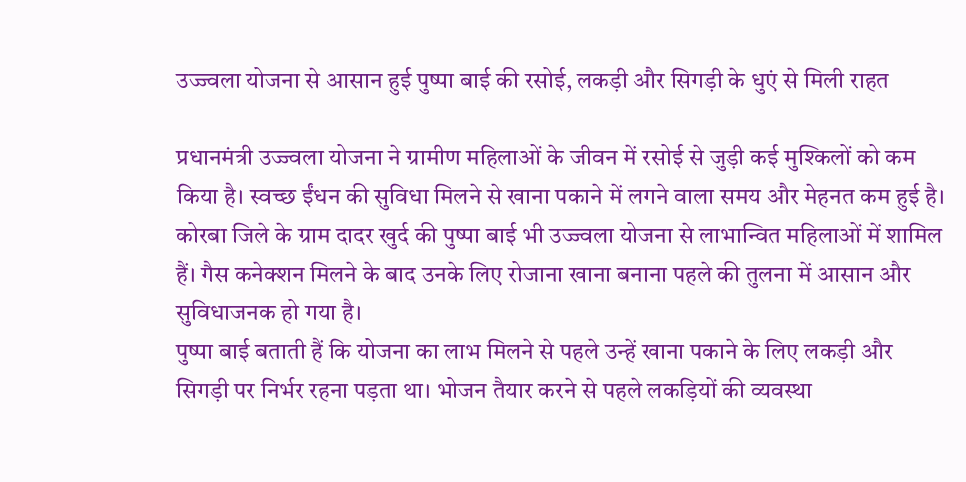उज्ज्वला योजना से आसान हुई पुष्पा बाई की रसोई, लकड़ी और सिगड़ी के धुएं से मिली राहत

प्रधानमंत्री उज्ज्वला योजना ने ग्रामीण महिलाओं के जीवन में रसोई से जुड़ी कई मुश्किलों को कम किया है। स्वच्छ ईंधन की सुविधा मिलने से खाना पकाने में लगने वाला समय और मेहनत कम हुई है। कोरबा जिले के ग्राम दादर खुर्द की पुष्पा बाई भी उज्ज्वला योजना से लाभान्वित महिलाओं में शामिल हैं। गैस कनेक्शन मिलने के बाद उनके लिए रोजाना खाना बनाना पहले की तुलना में आसान और सुविधाजनक हो गया है।
पुष्पा बाई बताती हैं कि योजना का लाभ मिलने से पहले उन्हें खाना पकाने के लिए लकड़ी और सिगड़ी पर निर्भर रहना पड़ता था। भोजन तैयार करने से पहले लकड़ियों की व्यवस्था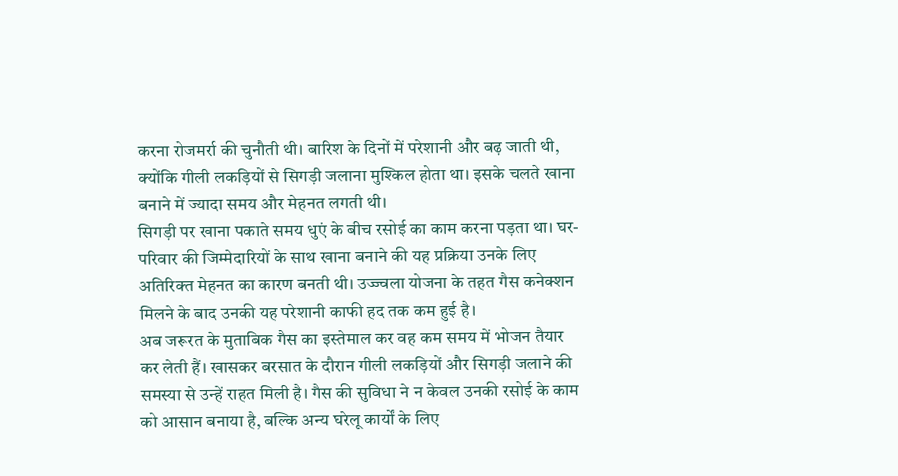करना रोजमर्रा की चुनौती थी। बारिश के दिनों में परेशानी और बढ़ जाती थी, क्योंकि गीली लकड़ियों से सिगड़ी जलाना मुश्किल होता था। इसके चलते खाना बनाने में ज्यादा समय और मेहनत लगती थी।
सिगड़ी पर खाना पकाते समय धुएं के बीच रसोई का काम करना पड़ता था। घर-परिवार की जिम्मेदारियों के साथ खाना बनाने की यह प्रक्रिया उनके लिए अतिरिक्त मेहनत का कारण बनती थी। उज्ज्वला योजना के तहत गैस कनेक्शन मिलने के बाद उनकी यह परेशानी काफी हद तक कम हुई है।
अब जरूरत के मुताबिक गैस का इस्तेमाल कर वह कम समय में भोजन तैयार कर लेती हैं। खासकर बरसात के दौरान गीली लकड़ियों और सिगड़ी जलाने की समस्या से उन्हें राहत मिली है। गैस की सुविधा ने न केवल उनकी रसोई के काम को आसान बनाया है, बल्कि अन्य घरेलू कार्यों के लिए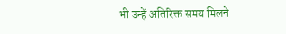भी उन्हें अतिरिक्त समय मिलने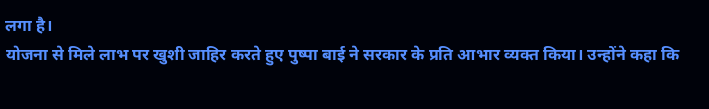लगा है।
योजना से मिले लाभ पर खुशी जाहिर करते हुए पुष्पा बाई ने सरकार के प्रति आभार व्यक्त किया। उन्होंने कहा कि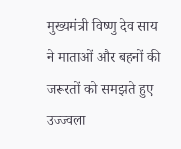मुख्यमंत्री विष्णु देव साय ने माताओं और बहनों की जरूरतों को समझते हुए उज्ज्वला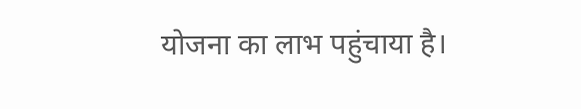योजना का लाभ पहुंचाया है।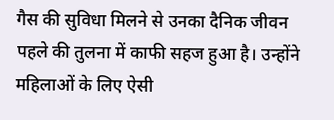गैस की सुविधा मिलने से उनका दैनिक जीवन पहले की तुलना में काफी सहज हुआ है। उन्होंने महिलाओं के लिए ऐसी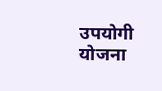उपयोगी योजना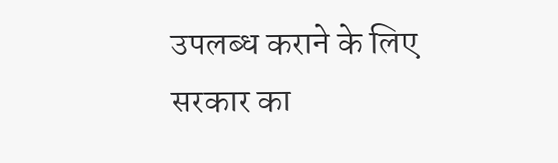उपलब्ध कराने के लिए सरकार का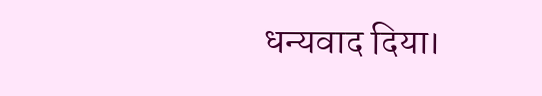धन्यवाद दिया।